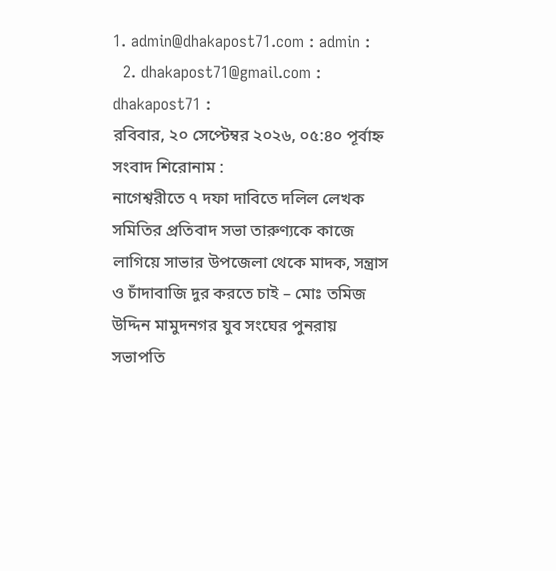1. admin@dhakapost71.com : admin :
  2. dhakapost71@gmail.com : dhakapost71 :
রবিবার, ২০ সেপ্টেম্বর ২০২৬, ০৫:৪০ পূর্বাহ্ন
সংবাদ শিরোনাম :
নাগেশ্বরীতে ৭ দফা দাবিতে দলিল লেখক সমিতির প্রতিবাদ সভা তারুণ্যকে কাজে লাগিয়ে সাভার উপজেলা থেকে মাদক, সন্ত্রাস ও চাঁদাবাজি দুর করতে চাই – মোঃ তমিজ উদ্দিন মামুদনগর যুব সংঘের পুনরায় সভাপতি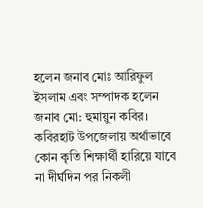হলেন জনাব মোঃ আরিফুল ইসলাম এবং সম্পাদক হলেন জনাব মো: হুমায়ুন কবির। কবিরহাট উপজেলায় অর্থাভাবে কোন কৃতি শিক্ষার্থী হারিয়ে যাবে না দীর্ঘদিন পর নিকলী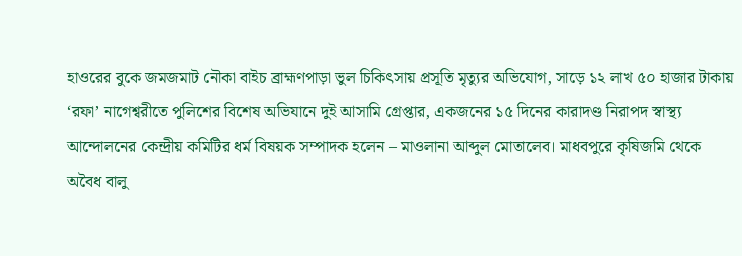হাওরের বুকে জমজমাট নৌকা বাইচ ব্রাহ্মণপাড়া ভুল চিকিৎসায় প্রসূতি মৃত্যুর অভিযোগ, সাড়ে ১২ লাখ ৫০ হাজার টাকায় ‘রফা’ নাগেশ্বরীতে পুলিশের বিশেষ অভিযানে দুই আসামি গ্রেপ্তার, একজনের ১৫ দিনের কারাদণ্ড নিরাপদ স্বাস্থ্য আন্দোলনের কেন্দ্রীয় কমিটির ধর্ম বিষয়ক সম্পাদক হলেন – মাওলানা আব্দুল মোতালেব। মাধবপুরে কৃষিজমি থেকে অবৈধ বালু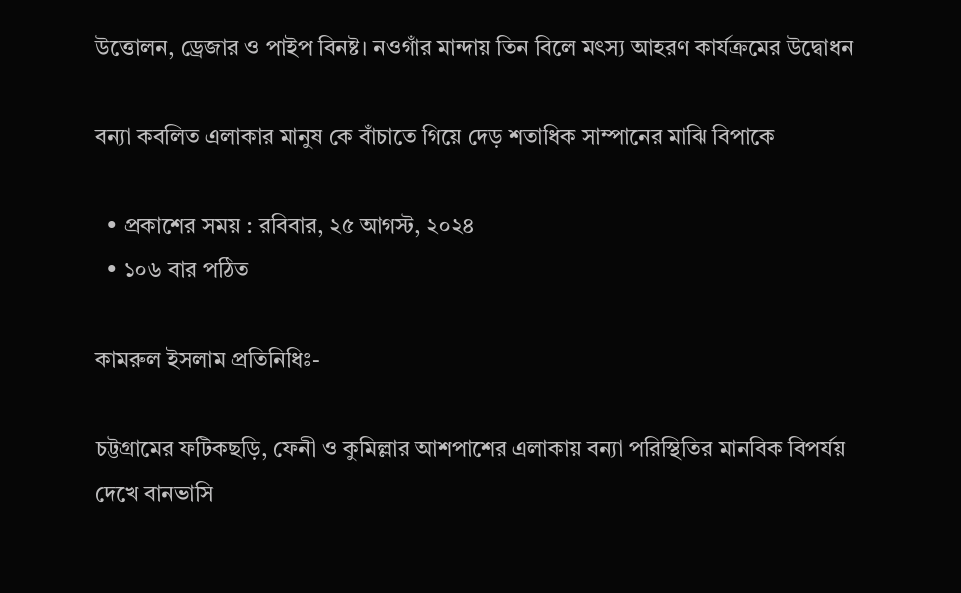উত্তোলন, ড্রেজার ও পাইপ বিনষ্ট। ন‌ওগাঁর মান্দায় তিন বিলে মৎস্য আহরণ কার্যক্রমের উদ্বোধন

বন্যা কবলিত এলাকার মানুষ কে বাঁচাতে গিয়ে দেড় শতাধিক সাম্পানের মাঝি বিপাকে

  • প্রকাশের সময় : রবিবার, ২৫ আগস্ট, ২০২৪
  • ১০৬ বার পঠিত

কামরুল ইসলাম প্রতিনিধিঃ-

চট্টগ্রামের ফটিকছড়ি, ফেনী ও কুমিল্লার আশপাশের এলাকায় বন্যা পরিস্থিতির মানবিক বিপর্যয় দেখে বানভাসি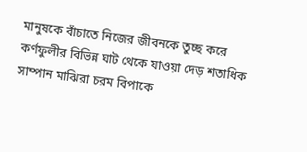মানুষকে বাঁচাতে নিজের জীবনকে তুচ্ছ করে কর্ণফুলীর বিভিন্ন ঘাট থেকে যাওয়া দেড় শতাধিক সাম্পান মাঝিরা চরম বিপাকে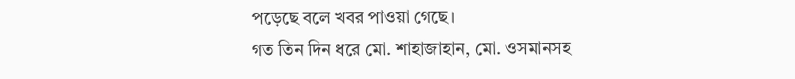পড়েছে বলে খবর পাওয়া গেছে।
গত তিন দিন ধরে মো. শাহাজাহান, মো. ওসমানসহ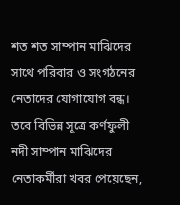শত শত সাম্পান মাঝিদের সাথে পরিবার ও সংগঠনের নেতাদের যোগাযোগ বন্ধ। তবে বিভিন্ন সূত্রে কর্ণফুলী নদী সাম্পান মাঝিদের নেতাকর্মীরা খবর পেয়েছেন,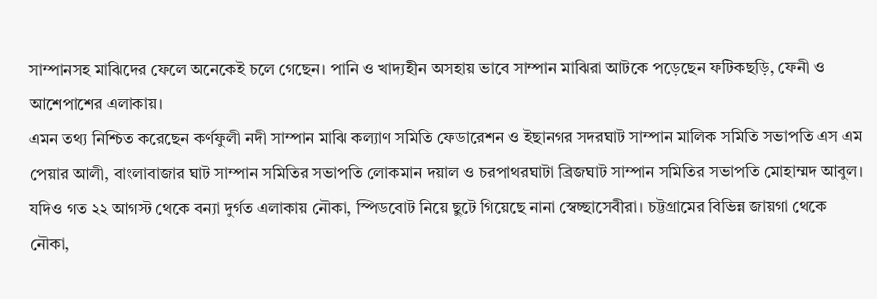সাম্পানসহ মাঝিদের ফেলে অনেকেই চলে গেছেন। পানি ও খাদ্যহীন অসহায় ভাবে সাম্পান মাঝিরা আটকে পড়েছেন ফটিকছড়ি, ফেনী ও আশেপাশের এলাকায়।
এমন তথ্য নিশ্চিত করেছেন কর্ণফুলী নদী সাম্পান মাঝি কল্যাণ সমিতি ফেডারেশন ও ইছানগর সদরঘাট সাম্পান মালিক সমিতি সভাপতি এস এম পেয়ার আলী, বাংলাবাজার ঘাট সাম্পান সমিতির সভাপতি লোকমান দয়াল ও চরপাথরঘাটা ব্রিজঘাট সাম্পান সমিতির সভাপতি মোহাম্মদ আবুল।
যদিও গত ২২ আগস্ট থেকে বন্যা দুর্গত এলাকায় নৌকা, স্পিডবোট নিয়ে ছুটে গিয়েছে নানা স্বেচ্ছাসেবীরা। চট্টগ্রামের বিভিন্ন জায়গা থেকে নৌকা,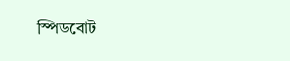স্পিডবোট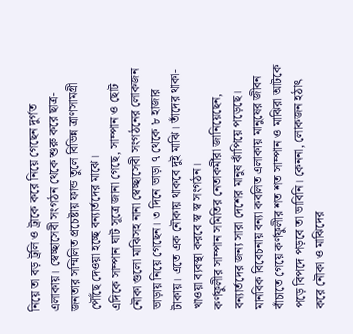নিয়ে তা বড় ট্রলি ও ট্রাকে করে নিয়ে গেছেন দুর্গত এলাকায়। স্বেচ্ছাসেবী সংগঠন থেকে শুরু করে ছাত্র-জনতার সম্মিলিত প্রচেষ্টায় ফান্ড তুলে বিভিন্ন ত্রাণসামগ্রী পৌঁছে দেওয়া হচ্ছে বন্যার্তদের মাঝে।
এদিকে সাম্পান ঘাট সূত্রে জানা গেছে, সাম্পান ও ছোট নৌকা গুলো মাঝিসহ নানা স্বেচ্ছাসেবী সংগঠনের লোকজন ভাড়ায় নিয়ে গেছেন। ৩ দিনে ভাড়া ৭ থেকে ৮ হাজার টাকায়। এতে এক নৌকায় থাকবে দুই মাঝি। তাঁদের থাকা-খাওয়া ব্যবস্থা করবে স্ব স্ব সংগঠন।
কর্ণফুলীর সাম্পান সমিতির নেতাকর্মীরা জানিয়েছেন, বন্যার্তদের জন্য সারা দেশের মানুষ ঝাঁপিয়ে পড়েছে। মানবিক বিবেচনায় বন্যা কবলিত এলাকায় মানুষের জীবন বাঁচাতে গেয়ে কর্ণফুলীর শত শত সাম্পান ও মাঝিরা আটকে পড়ে বিপদে পড়বে তা ভাবিনি। কেননা, লোকজন হঠাৎ করে নৌকা ও মাঝিদের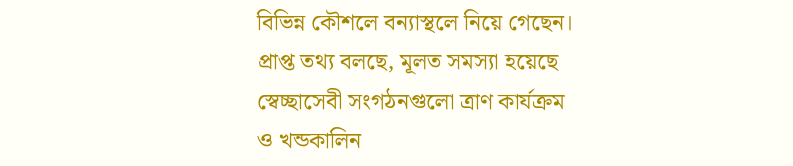বিভিন্ন কৌশলে বন্যাস্থলে নিয়ে গেছেন।
প্রাপ্ত তথ্য বলছে, মূলত সমস্যা হয়েছে স্বেচ্ছাসেবী সংগঠনগুলো ত্রাণ কার্যক্রম ও খন্ডকালিন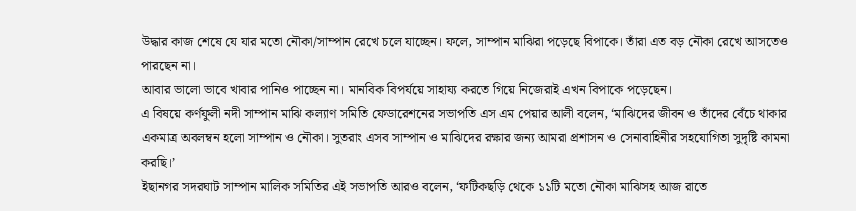উদ্ধার কাজ শেষে যে যার মতো নৌকা/সাম্পান রেখে চলে যাচ্ছেন। ফলে, সাম্পান মাঝিরা পড়েছে বিপাকে। তাঁরা এত বড় নৌকা রেখে আসতেও পারছেন না।
আবার ভালো ভাবে খাবার পানিও পাচ্ছেন না। মানবিক বিপর্যয়ে সাহায্য করতে গিয়ে নিজেরাই এখন বিপাকে পড়েছেন।
এ বিষয়ে কর্ণফুলী নদী সাম্পান মাঝি কল্যাণ সমিতি ফেডারেশনের সভাপতি এস এম পেয়ার আলী বলেন, ‘মাঝিদের জীবন ও তাঁদের বেঁচে থাকার একমাত্র অবলম্বন হলো সাম্পান ও নৌকা। সুতরাং এসব সাম্পান ও মাঝিদের রক্ষার জন্য আমরা প্রশাসন ও সেনাবাহিনীর সহযোগিতা সুদৃষ্টি কামনা করছি।’
ইছানগর সদরঘাট সাম্পান মালিক সমিতির এই সভাপতি আরও বলেন, ‘ফটিকছড়ি থেকে ১১টি মতো নৌকা মাঝিসহ আজ রাতে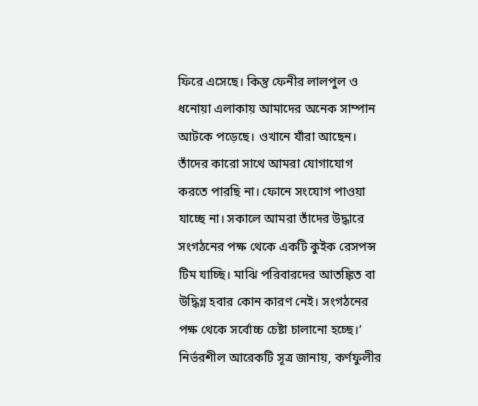ফিরে এসেছে। কিন্তু ফেনীর লালপুল ও ধনোয়া এলাকায় আমাদের অনেক সাম্পান আটকে পড়েছে। ওখানে যাঁরা আছেন। তাঁদের কারো সাথে আমরা যোগাযোগ করতে পারছি না। ফোনে সংযোগ পাওয়া যাচ্ছে না। সকালে আমরা তাঁদের উদ্ধারে সংগঠনের পক্ষ থেকে একটি কুইক রেসপন্স টিম যাচ্ছি। মাঝি পরিবারদের আতঙ্কিত বা উদ্ধিগ্ন হবার কোন কারণ নেই। সংগঠনের পক্ষ থেকে সর্বোচ্চ চেষ্টা চালানো হচ্ছে।’
নির্ভরশীল আরেকটি সূত্র জানায়, কর্ণফুলীর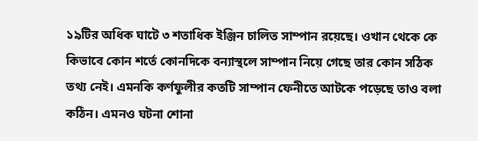১৯টির অধিক ঘাটে ৩ শতাধিক ইঞ্জিন চালিত সাম্পান রয়েছে। ওখান থেকে কে কিভাবে কোন শর্তে কোনদিকে বন্যাস্থলে সাম্পান নিয়ে গেছে তার কোন সঠিক তথ্য নেই। এমনকি কর্ণফুলীর কতটি সাম্পান ফেনীতে আটকে পড়েছে তাও বলা কঠিন। এমনও ঘটনা শোনা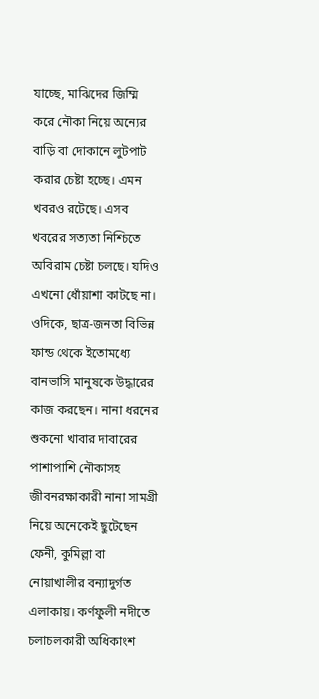যাচ্ছে, মাঝিদের জিম্মি করে নৌকা নিয়ে অন্যের বাড়ি বা দোকানে লুটপাট করার চেষ্টা হচ্ছে। এমন খবরও রটেছে। এসব খবরের সত্যতা নিশ্চিতে অবিরাম চেষ্টা চলছে। যদিও এখনো ধোঁয়াশা কাটছে না।
ওদিকে, ছাত্র-জনতা বিভিন্ন ফান্ড থেকে ইতোমধ্যে বানভাসি মানুষকে উদ্ধারের কাজ করছেন। নানা ধরনের শুকনো খাবার দাবারের পাশাপাশি নৌকাসহ জীবনরক্ষাকারী নানা সামগ্রী নিয়ে অনেকেই ছুটেছেন ফেনী, কুমিল্লা বা নোয়াখালীর বন্যাদুর্গত এলাকায়। কর্ণফুলী নদীতে চলাচলকারী অধিকাংশ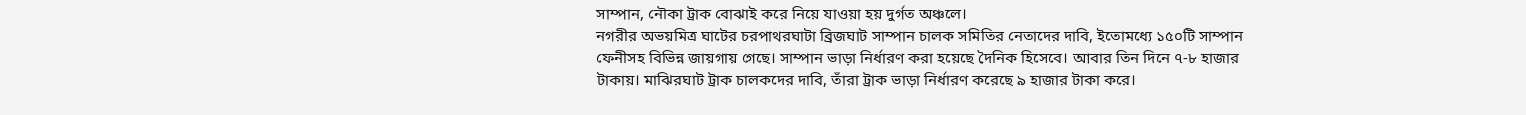সাম্পান, নৌকা ট্রাক বোঝাই করে নিয়ে যাওয়া হয় দুর্গত অঞ্চলে।
নগরীর অভয়মিত্র ঘাটের চরপাথরঘাটা ব্রিজঘাট সাম্পান চালক সমিতির নেতাদের দাবি, ইতোমধ্যে ১৫০টি সাম্পান ফেনীসহ বিভিন্ন জায়গায় গেছে। সাম্পান ভাড়া নির্ধারণ করা হয়েছে দৈনিক হিসেবে। আবার তিন দিনে ৭-৮ হাজার টাকায়। মাঝিরঘাট ট্রাক চালকদের দাবি, তাঁরা ট্রাক ভাড়া নির্ধারণ করেছে ৯ হাজার টাকা করে।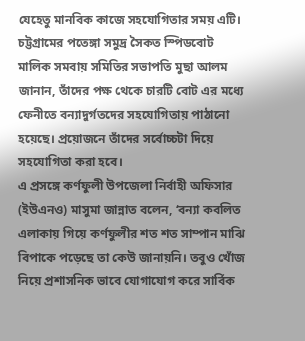যেহেতু মানবিক কাজে সহযোগিতার সময় এটি।
চট্টগ্রামের পতেঙ্গা সমুদ্র সৈকত স্পিডবোট মালিক সমবায় সমিতির সভাপতি মুছা আলম জানান, তাঁদের পক্ষ থেকে চারটি বোট এর মধ্যে ফেনীতে বন্যাদুর্গতদের সহযোগিতায় পাঠানো হয়েছে। প্রয়োজনে তাঁদের সর্বোচ্চটা দিয়ে সহযোগিতা করা হবে।
এ প্রসঙ্গে কর্ণফুলী উপজেলা নির্বাহী অফিসার (ইউএনও) মাসুমা জান্নাত বলেন, ‘বন্যা কবলিত এলাকায় গিয়ে কর্ণফুলীর শত শত সাম্পান মাঝি বিপাকে পড়েছে তা কেউ জানায়নি। তবুও খোঁজ নিয়ে প্রশাসনিক ভাবে যোগাযোগ করে সার্বিক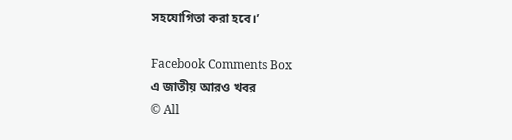সহযোগিতা করা হবে।’

Facebook Comments Box
এ জাতীয় আরও খবর
© All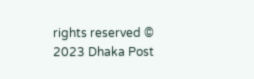rights reserved © 2023 Dhaka Post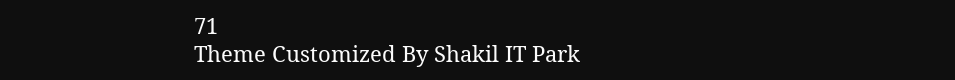71
Theme Customized By Shakil IT Park